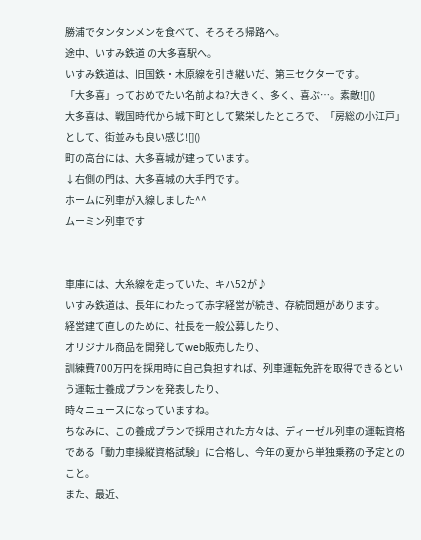勝浦でタンタンメンを食べて、そろそろ帰路へ。
途中、いすみ鉄道 の大多喜駅へ。
いすみ鉄道は、旧国鉄・木原線を引き継いだ、第三セクターです。
「大多喜」っておめでたい名前よね?大きく、多く、喜ぶ…。素敵![]()
大多喜は、戦国時代から城下町として繁栄したところで、「房総の小江戸」として、街並みも良い感じ![]()
町の高台には、大多喜城が建っています。
↓右側の門は、大多喜城の大手門です。
ホームに列車が入線しました^^
ムーミン列車です


車庫には、大糸線を走っていた、キハ52が♪
いすみ鉄道は、長年にわたって赤字経営が続き、存続問題があります。
経営建て直しのために、社長を一般公募したり、
オリジナル商品を開発してweb販売したり、
訓練費700万円を採用時に自己負担すれば、列車運転免許を取得できるという運転士養成プランを発表したり、
時々ニュースになっていますね。
ちなみに、この養成プランで採用された方々は、ディーゼル列車の運転資格である「動力車操縦資格試験」に合格し、今年の夏から単独乗務の予定とのこと。
また、最近、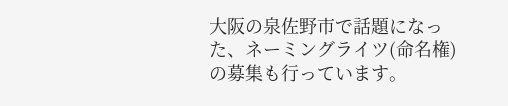大阪の泉佐野市で話題になった、ネーミングライツ(命名権)の募集も行っています。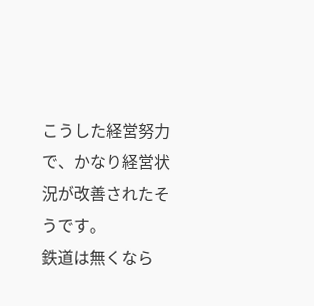こうした経営努力で、かなり経営状況が改善されたそうです。
鉄道は無くなら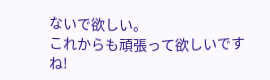ないで欲しい。
これからも頑張って欲しいですね!